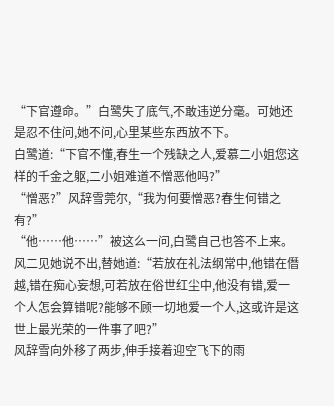“下官遵命。”白鹭失了底气,不敢违逆分毫。可她还是忍不住问,她不问,心里某些东西放不下。
白鹭道:“下官不懂,春生一个残缺之人,爱慕二小姐您这样的千金之躯,二小姐难道不憎恶他吗?”
“憎恶?”风辞雪莞尔,“我为何要憎恶?春生何错之有?”
“他……他……”被这么一问,白鹭自己也答不上来。
风二见她说不出,替她道:“若放在礼法纲常中,他错在僭越,错在痴心妄想,可若放在俗世红尘中,他没有错,爱一个人怎会算错呢?能够不顾一切地爱一个人,这或许是这世上最光荣的一件事了吧?”
风辞雪向外移了两步,伸手接着迎空飞下的雨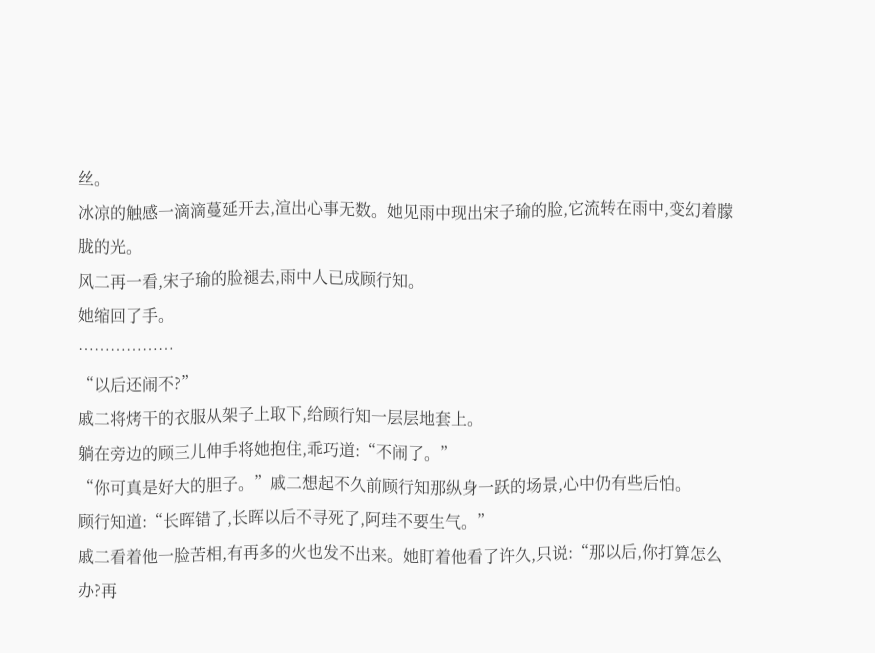丝。
冰凉的触感一滴滴蔓延开去,渲出心事无数。她见雨中现出宋子瑜的脸,它流转在雨中,变幻着朦胧的光。
风二再一看,宋子瑜的脸褪去,雨中人已成顾行知。
她缩回了手。
………………
“以后还闹不?”
戚二将烤干的衣服从架子上取下,给顾行知一层层地套上。
躺在旁边的顾三儿伸手将她抱住,乖巧道:“不闹了。”
“你可真是好大的胆子。”戚二想起不久前顾行知那纵身一跃的场景,心中仍有些后怕。
顾行知道:“长晖错了,长晖以后不寻死了,阿珪不要生气。”
戚二看着他一脸苦相,有再多的火也发不出来。她盯着他看了许久,只说:“那以后,你打算怎么办?再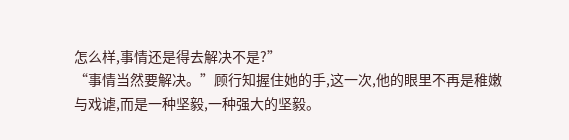怎么样,事情还是得去解决不是?”
“事情当然要解决。”顾行知握住她的手,这一次,他的眼里不再是稚嫩与戏谑,而是一种坚毅,一种强大的坚毅。